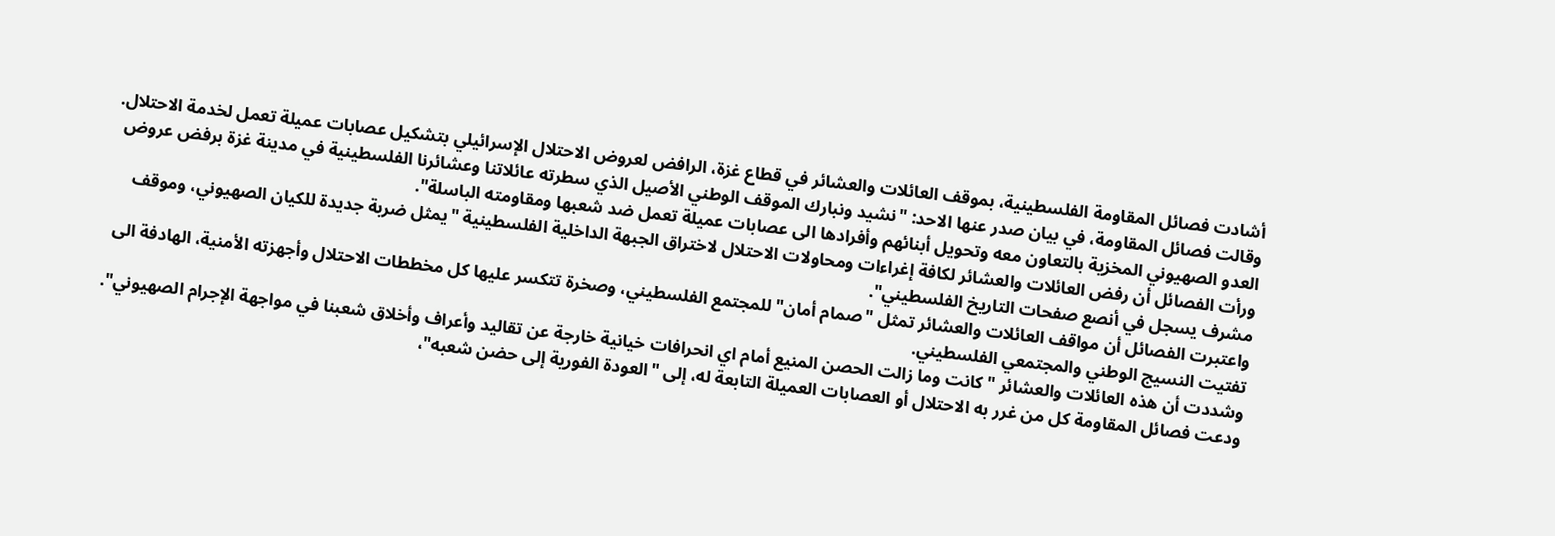أشادت فصائل المقاومة الفلسطينية، بموقف العائلات والعشائر في قطاع غزة، الرافض لعروض الاحتلال الإسرائيلي بتشكيل عصابات عميلة تعمل لخدمة الاحتلال.
وقالت فصائل المقاومة، في بيان صدر عنها الاحد: "نشيد ونبارك الموقف الوطني الأصيل الذي سطرته عائلاتنا وعشائرنا الفلسطينية في مدينة غزة برفض عروض العدو الصهيوني المخزية بالتعاون معه وتحويل أبنائهم وأفرادها الى عصابات عميلة تعمل ضد شعبها ومقاومته الباسلة".
ورأت الفصائل أن رفض العائلات والعشائر لكافة إغراءات ومحاولات الاحتلال لاختراق الجبهة الداخلية الفلسطينية "يمثل ضربة جديدة للكيان الصهيوني، وموقف مشرف يسجل في أنصع صفحات التاريخ الفلسطيني".
واعتبرت الفصائل أن مواقف العائلات والعشائر تمثل "صمام أمان" للمجتمع الفلسطيني، وصخرة تتكسر عليها كل مخططات الاحتلال وأجهزته الأمنية، الهادفة الى تفتيت النسيج الوطني والمجتمعي الفلسطيني.
وشددت أن هذه العائلات والعشائر "كانت وما زالت الحصن المنيع أمام اي انحرافات خيانية خارجة عن تقاليد وأعراف وأخلاق شعبنا في مواجهة الإجرام الصهيوني".
ودعت فصائل المقاومة كل من غرر به الاحتلال أو العصابات العميلة التابعة له، إلى "العودة الفورية إلى حضن شعبه"،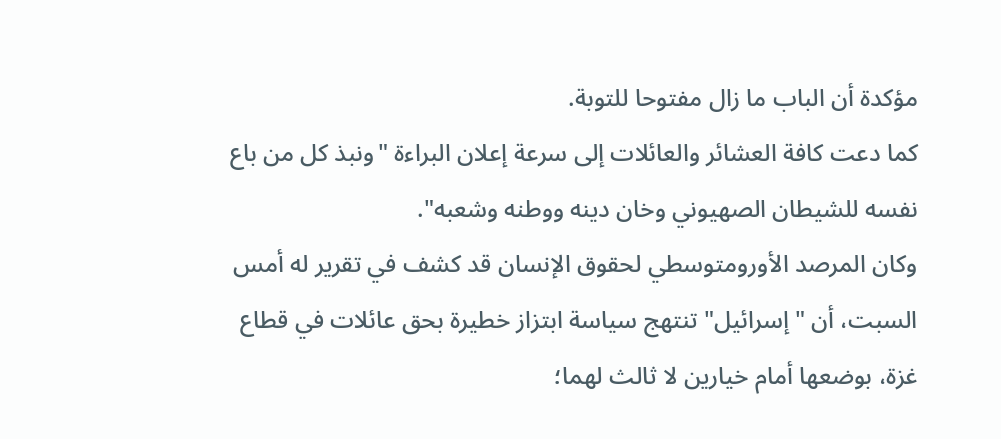مؤكدة أن الباب ما زال مفتوحا للتوبة.
كما دعت كافة العشائر والعائلات إلى سرعة إعلان البراءة "ونبذ كل من باع نفسه للشيطان الصهيوني وخان دينه ووطنه وشعبه".
وكان المرصد الأورومتوسطي لحقوق الإنسان قد كشف في تقرير له أمس السبت، أن "إسرائيل" تنتهج سياسة ابتزاز خطيرة بحق عائلات في قطاع غزة، بوضعها أمام خيارين لا ثالث لهما؛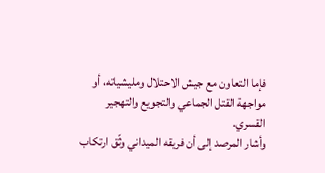فإما التعاون مع جيش الاحتلال ومليشياته، أو مواجهة القتل الجماعي والتجويع والتهجير القسري.
وأشار المرصد إلى أن فريقه الميداني وثّق ارتكاب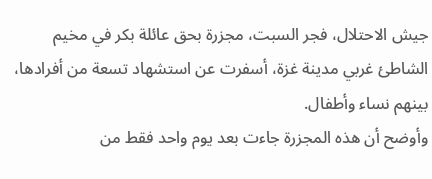جيش الاحتلال، فجر السبت، مجزرة بحق عائلة بكر في مخيم الشاطئ غربي مدينة غزة، أسفرت عن استشهاد تسعة من أفرادها، بينهم نساء وأطفال.
وأوضح أن هذه المجزرة جاءت بعد يوم واحد فقط من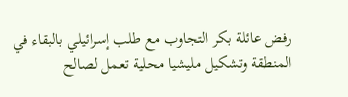رفض عائلة بكر التجاوب مع طلب إسرائيلي بالبقاء في المنطقة وتشكيل مليشيا محلية تعمل لصالح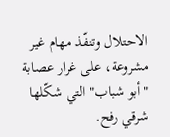الاحتلال وتنفّذ مهام غير مشروعة، على غرار عصابة "أبو شباب" التي شكّلها شرقي رفح.